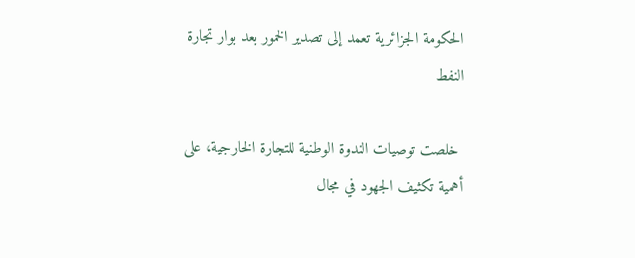الحكومة الجزائرية تعمد إلى تصدير الخمور بعد بوار تجارة النفط

 خلصت توصيات الندوة الوطنية للتجارة الخارجية، على أهمية تكثيف الجهود في مجال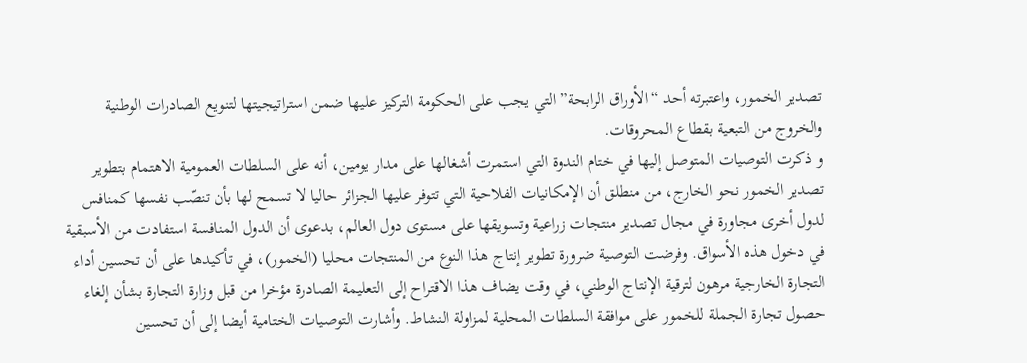تصدير الخمور، واعتبرته أحد “الأوراق الرابحة” التي يجب على الحكومة التركيز عليها ضمن استراتيجيتها لتنويع الصادرات الوطنية والخروج من التبعية بقطاع المحروقات.
و ذكرت التوصيات المتوصل إليها في ختام الندوة التي استمرت أشغالها على مدار يومين، أنه على السلطات العمومية الاهتمام بتطوير تصدير الخمور نحو الخارج، من منطلق أن الإمكانيات الفلاحية التي تتوفر عليها الجزائر حاليا لا تسمح لها بأن تنصّب نفسها كمنافس لدول أخرى مجاورة في مجال تصدير منتجات زراعية وتسويقها على مستوى دول العالم، بدعوى أن الدول المنافسة استفادت من الأسبقية في دخول هذه الأسواق. وفرضت التوصية ضرورة تطوير إنتاج هذا النوع من المنتجات محليا (الخمور)، في تأكيدها على أن تحسين أداء التجارة الخارجية مرهون لترقية الإنتاج الوطني، في وقت يضاف هذا الاقتراح إلى التعليمة الصادرة مؤخرا من قبل وزارة التجارة بشأن إلغاء حصول تجارة الجملة للخمور على موافقة السلطات المحلية لمزاولة النشاط. وأشارت التوصيات الختامية أيضا إلى أن تحسين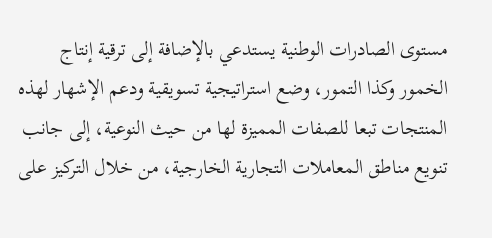مستوى الصادرات الوطنية يستدعي بالإضافة إلى ترقية إنتاج الخمور وكذا التمور، وضع استراتيجية تسويقية ودعم الإشهار لهذه المنتجات تبعا للصفات المميزة لها من حيث النوعية، إلى جانب تنويع مناطق المعاملات التجارية الخارجية، من خلال التركيز على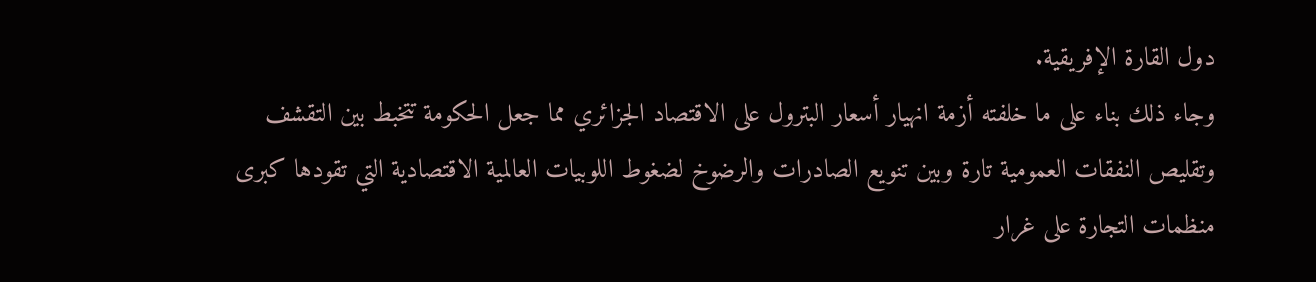دول القارة الإفريقية.
وجاء ذلك بناء على ما خلفته أزمة انهيار أسعار البترول على الاقتصاد الجزائري مما جعل الحكومة تتخبط بين التقشف وتقليص النفقات العمومية تارة وبين تنويع الصادرات والرضوخ لضغوط اللوبيات العالمية الاقتصادية التي تقودها كبرى منظمات التجارة على غرار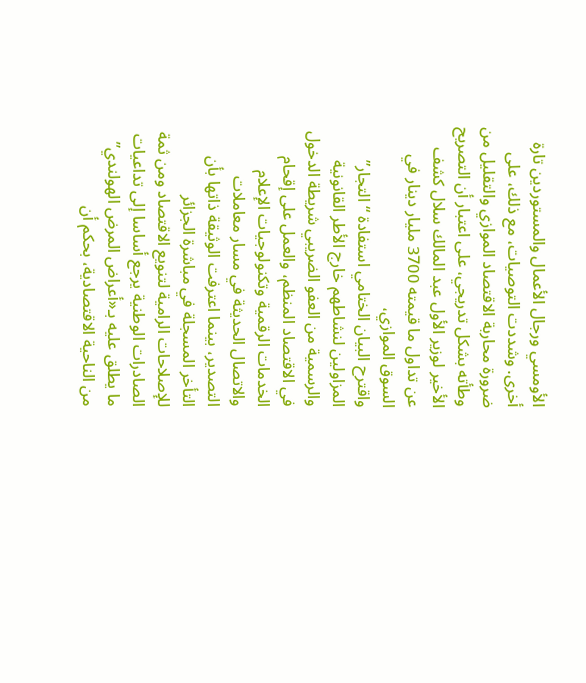الأومسي ورجال الأعمال والمستوردين تارة أخرى. وشددت التوصيات، مع ذلك، على ضرورة محاربة الاقتصاد الموازي والتقليل من وطأته بشكل تدريجي، على اعتبار أن التصريح الأخير لوزير الأول عبد المالك سلال كشف عن تداول ما قيمته 3700 مليار دينار في السوق الموازي،
واقترح البيان الختامي استفادة “التجار” المزاولين لنشاطهم خارج الأطر القانونية والرسمية من العفو الضريبي شريطة الدخول في الاقتصاد المنظم، والعمل على إقحام الخدمات الرقمية وتكنولوجيات الإعلام والاتصال الحديثة في مسار معاملات التصدير، بينما اعترفت الوثيقة ذاتها بأن التأخر المسجلة في مباشرة الجزائر للإصلاحات الرامية لتنويع الاقتصاد ومن ثمة الصادرات الوطنية يرجع أساسا إلى تداعيات ما يطلق عليه بـ«أعراض المرض الهولندي” من الناحية الاقتصادية، بحكم أن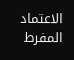الاعتماد المفرط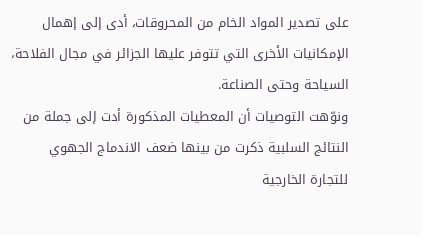على تصدير المواد الخام من المحروقات، أدى إلى إهمال الإمكانيات الأخرى التي تتوفر عليها الجزائر في مجال الفلاحة، السياحة وحتى الصناعة.
ونوّهت التوصيات أن المعطيات المذكورة أدت إلى جملة من النتائج السلبية ذكرت من بينها ضعف الاندماج الجهوي للتجارة الخارجية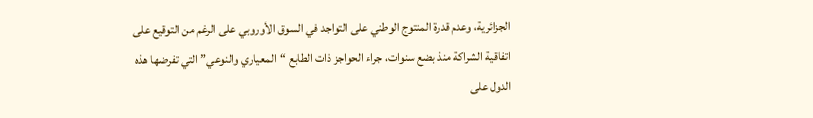الجزائرية، وعدم قدرة المنتوج الوطني على التواجد في السوق الأوروبي على الرغم من التوقيع على اتفاقية الشراكة منذ بضع سنوات، جراء الحواجز ذات الطابع “المعياري والنوعي” التي تفرضها هذه الدول على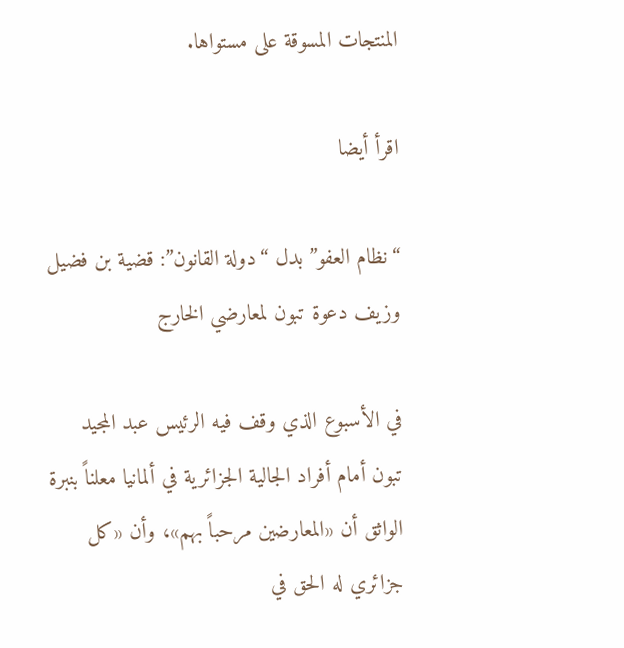المنتجات المسوقة على مستواها.

اقرأ أيضا

“نظام العفو” بدل “دولة القانون”: قضية بن فضيل وزيف دعوة تبون لمعارضي الخارج

في الأسبوع الذي وقف فيه الرئيس عبد المجيد تبون أمام أفراد الجالية الجزائرية في ألمانيا معلناً بنبرة الواثق أن «المعارضين مرحباً بهم»، وأن «كل جزائري له الحق في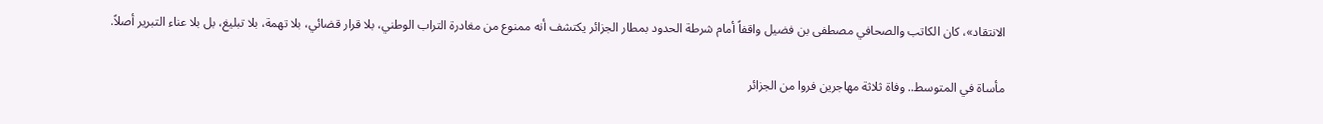الانتقاد»، كان الكاتب والصحافي مصطفى بن فضيل واقفاً أمام شرطة الحدود بمطار الجزائر يكتشف أنه ممنوع من مغادرة التراب الوطني، بلا قرار قضائي، بلا تهمة، بلا تبليغ، بل بلا عناء التبرير أصلاً.

مأساة في المتوسط.. وفاة ثلاثة مهاجرين فروا من الجزائر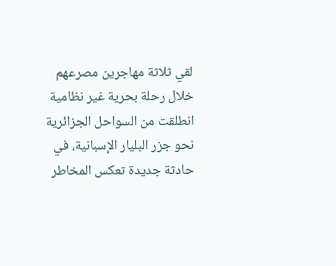لقي ثلاثة مهاجرين مصرعهم خلال رحلة بحرية غير نظامية انطلقت من السواحل الجزائرية نحو جزر البليار الإسبانية، في حادثة جديدة تعكس المخاطر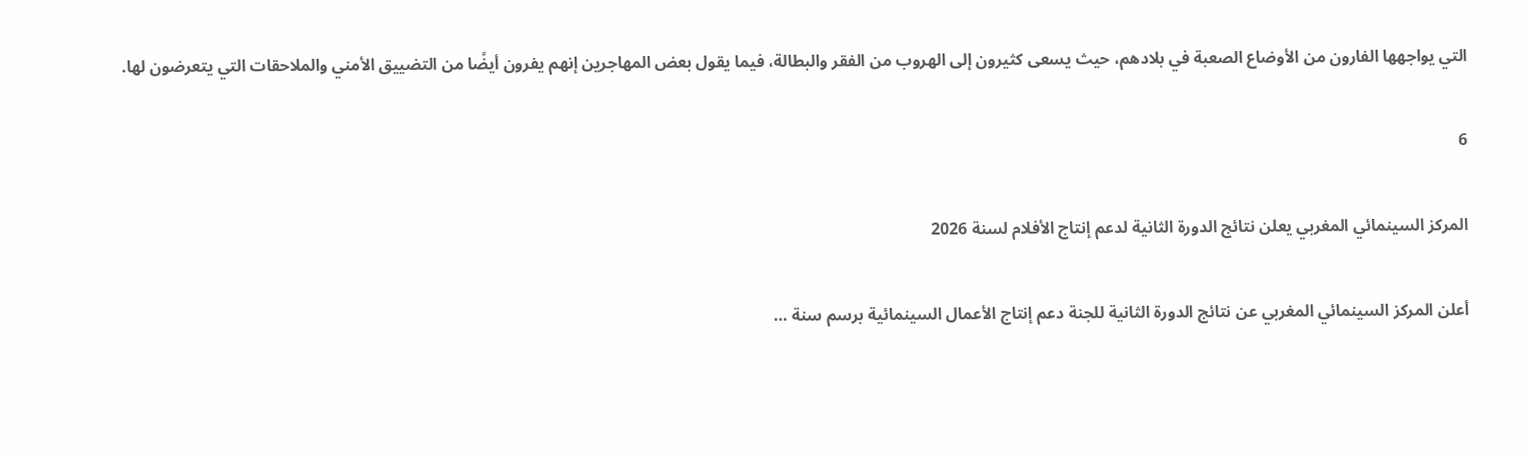التي يواجهها الفارون من الأوضاع الصعبة في بلادهم، حيث يسعى كثيرون إلى الهروب من الفقر والبطالة، فيما يقول بعض المهاجرين إنهم يفرون أيضًا من التضييق الأمني والملاحقات التي يتعرضون لها.

6

المركز السينمائي المغربي يعلن نتائج الدورة الثانية لدعم إنتاج الأفلام لسنة 2026

أعلن المركز السينمائي المغربي عن نتائج الدورة الثانية للجنة دعم إنتاج الأعمال السينمائية برسم سنة …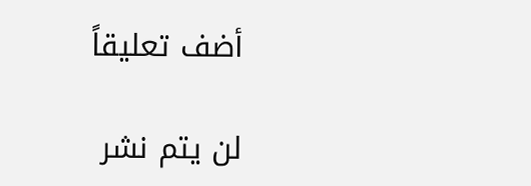أضف تعليقاً

لن يتم نشر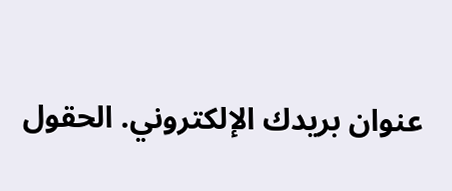عنوان بريدك الإلكتروني. الحقول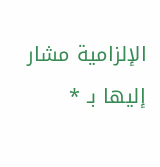الإلزامية مشار إليها بـ *